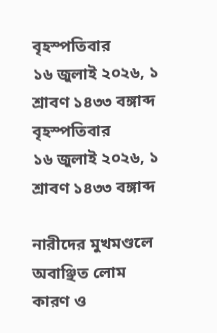বৃহস্পতিবার
১৬ জুলাই ২০২৬, ১ শ্রাবণ ১৪৩৩ বঙ্গাব্দ
বৃহস্পতিবার
১৬ জুলাই ২০২৬, ১ শ্রাবণ ১৪৩৩ বঙ্গাব্দ

নারীদের মুখমণ্ডলে অবাঞ্ছিত লোম কারণ ও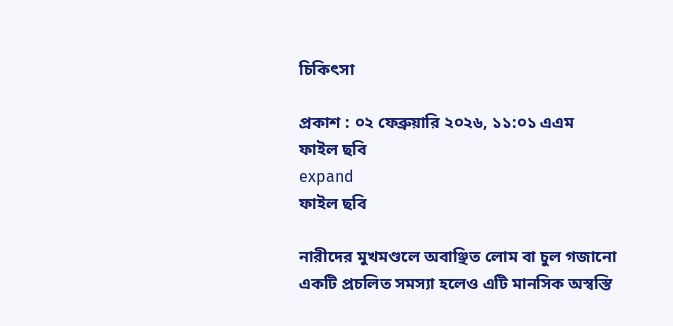চিকিৎসা

প্রকাশ : ০২ ফেব্রুয়ারি ২০২৬, ১১:০১ এএম
ফাইল ছবি
expand
ফাইল ছবি

নারীদের মুখমণ্ডলে অবাঞ্ছিত লোম বা চুল গজানো একটি প্রচলিত সমস্যা হলেও এটি মানসিক অস্বস্তি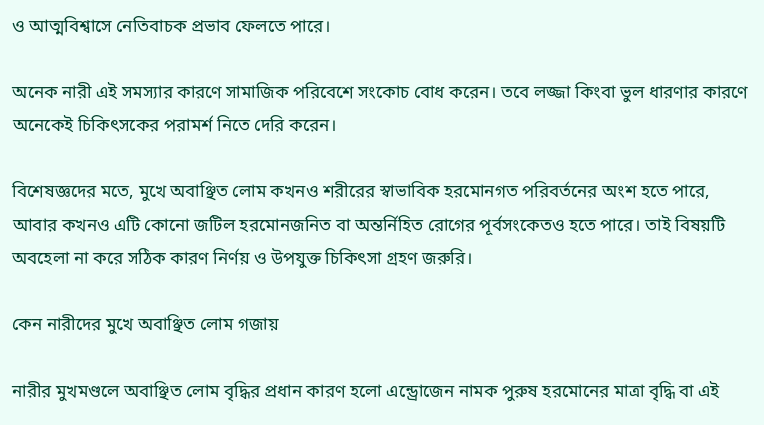ও আত্মবিশ্বাসে নেতিবাচক প্রভাব ফেলতে পারে।

অনেক নারী এই সমস্যার কারণে সামাজিক পরিবেশে সংকোচ বোধ করেন। তবে লজ্জা কিংবা ভুল ধারণার কারণে অনেকেই চিকিৎসকের পরামর্শ নিতে দেরি করেন।

বিশেষজ্ঞদের মতে, মুখে অবাঞ্ছিত লোম কখনও শরীরের স্বাভাবিক হরমোনগত পরিবর্তনের অংশ হতে পারে, আবার কখনও এটি কোনো জটিল হরমোনজনিত বা অন্তর্নিহিত রোগের পূর্বসংকেতও হতে পারে। তাই বিষয়টি অবহেলা না করে সঠিক কারণ নির্ণয় ও উপযুক্ত চিকিৎসা গ্রহণ জরুরি।

কেন নারীদের মুখে অবাঞ্ছিত লোম গজায়

নারীর মুখমণ্ডলে অবাঞ্ছিত লোম বৃদ্ধির প্রধান কারণ হলো এন্ড্রোজেন নামক পুরুষ হরমোনের মাত্রা বৃদ্ধি বা এই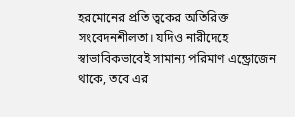হরমোনের প্রতি ত্বকের অতিরিক্ত সংবেদনশীলতা। যদিও নারীদেহে স্বাভাবিকভাবেই সামান্য পরিমাণ এন্ড্রোজেন থাকে, তবে এর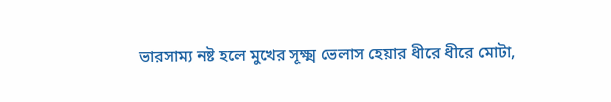ভারসাম্য নষ্ট হলে মুখের সূক্ষ্ম ভেলাস হেয়ার ধীরে ধীরে মোটা,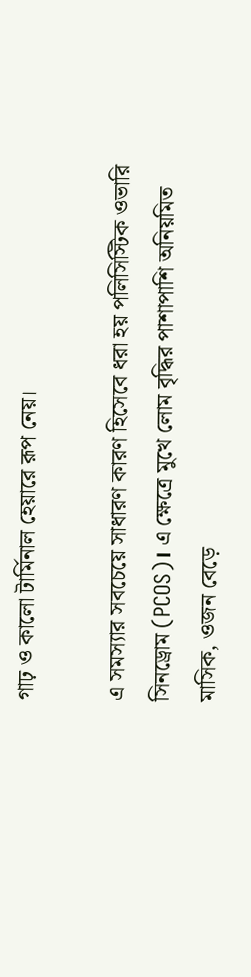গাঢ় ও কালো টার্মিনাল হেয়ারে রূপ নেয়।

এ সমস্যার সবচেয়ে সাধারণ কারণ হিসেবে ধরা হয় পলিসিস্টিক ওভারি সিনড্রোম (PCOS)। এ ক্ষেত্রে মুখে লোম বৃদ্ধির পাশাপাশি অনিয়মিত মাসিক, ওজন বেড়ে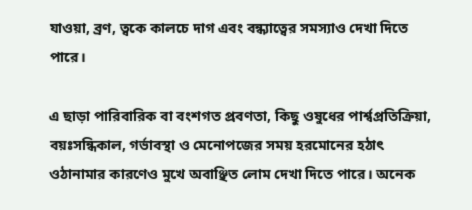যাওয়া, ব্রণ, ত্বকে কালচে দাগ এবং বন্ধ্যাত্বের সমস্যাও দেখা দিতে পারে।

এ ছাড়া পারিবারিক বা বংশগত প্রবণতা, কিছু ওষুধের পার্শ্বপ্রতিক্রিয়া, বয়ঃসন্ধিকাল, গর্ভাবস্থা ও মেনোপজের সময় হরমোনের হঠাৎ ওঠানামার কারণেও মুখে অবাঞ্ছিত লোম দেখা দিতে পারে। অনেক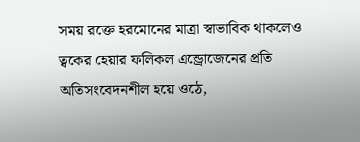সময় রক্তে হরমোনের মাত্রা স্বাভাবিক থাকলেও ত্বকের হেয়ার ফলিকল এন্ড্রোজেনের প্রতি অতিসংবেদনশীল হয়ে ওঠে,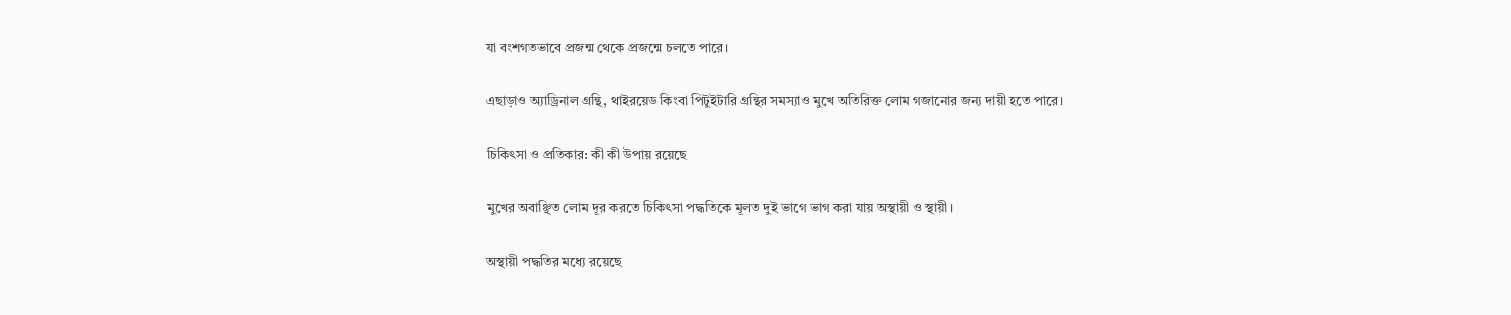যা বংশগতভাবে প্রজন্ম থেকে প্রজন্মে চলতে পারে।

এছাড়াও অ্যাড্রিনাল গ্রন্থি, থাইরয়েড কিংবা পিটুইটারি গ্রন্থির সমস্যাও মুখে অতিরিক্ত লোম গজানোর জন্য দায়ী হতে পারে।

চিকিৎসা ও প্রতিকার: কী কী উপায় রয়েছে

মুখের অবাঞ্ছিত লোম দূর করতে চিকিৎসা পদ্ধতিকে মূলত দুই ভাগে ভাগ করা যায় অস্থায়ী ও স্থায়ী।

অস্থায়ী পদ্ধতির মধ্যে রয়েছে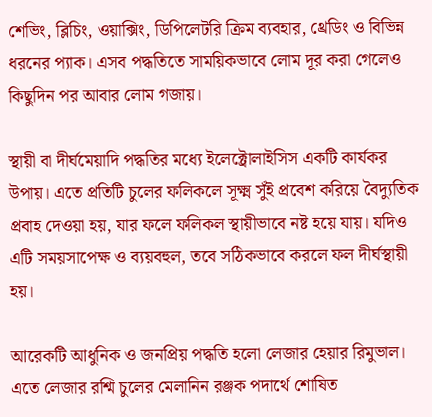শেভিং, ব্লিচিং, ওয়াক্সিং, ডিপিলেটরি ক্রিম ব্যবহার, থ্রেডিং ও বিভিন্ন ধরনের প্যাক। এসব পদ্ধতিতে সাময়িকভাবে লোম দূর করা গেলেও কিছুদিন পর আবার লোম গজায়।

স্থায়ী বা দীর্ঘমেয়াদি পদ্ধতির মধ্যে ইলেক্ট্রোলাইসিস একটি কার্যকর উপায়। এতে প্রতিটি চুলের ফলিকলে সূক্ষ্ম সুঁই প্রবেশ করিয়ে বৈদ্যুতিক প্রবাহ দেওয়া হয়, যার ফলে ফলিকল স্থায়ীভাবে নষ্ট হয়ে যায়। যদিও এটি সময়সাপেক্ষ ও ব্যয়বহুল, তবে সঠিকভাবে করলে ফল দীর্ঘস্থায়ী হয়।

আরেকটি আধুনিক ও জনপ্রিয় পদ্ধতি হলো লেজার হেয়ার রিমুভাল। এতে লেজার রশ্মি চুলের মেলানিন রঞ্জক পদার্থে শোষিত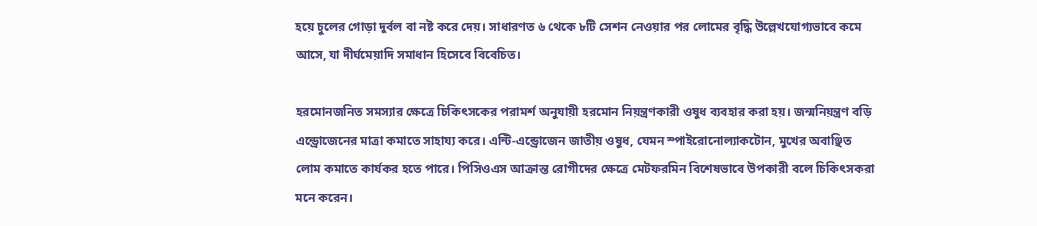হয়ে চুলের গোড়া দুর্বল বা নষ্ট করে দেয়। সাধারণত ৬ থেকে ৮টি সেশন নেওয়ার পর লোমের বৃদ্ধি উল্লেখযোগ্যভাবে কমে আসে, যা দীর্ঘমেয়াদি সমাধান হিসেবে বিবেচিত।

হরমোনজনিত সমস্যার ক্ষেত্রে চিকিৎসকের পরামর্শ অনুযায়ী হরমোন নিয়ন্ত্রণকারী ওষুধ ব্যবহার করা হয়। জন্মনিয়ন্ত্রণ বড়ি এন্ড্রোজেনের মাত্রা কমাতে সাহায্য করে। এন্টি-এন্ড্রোজেন জাতীয় ওষুধ, যেমন স্পাইরোনোল্যাকটোন, মুখের অবাঞ্ছিত লোম কমাতে কার্যকর হতে পারে। পিসিওএস আক্রান্ত রোগীদের ক্ষেত্রে মেটফরমিন বিশেষভাবে উপকারী বলে চিকিৎসকরা মনে করেন।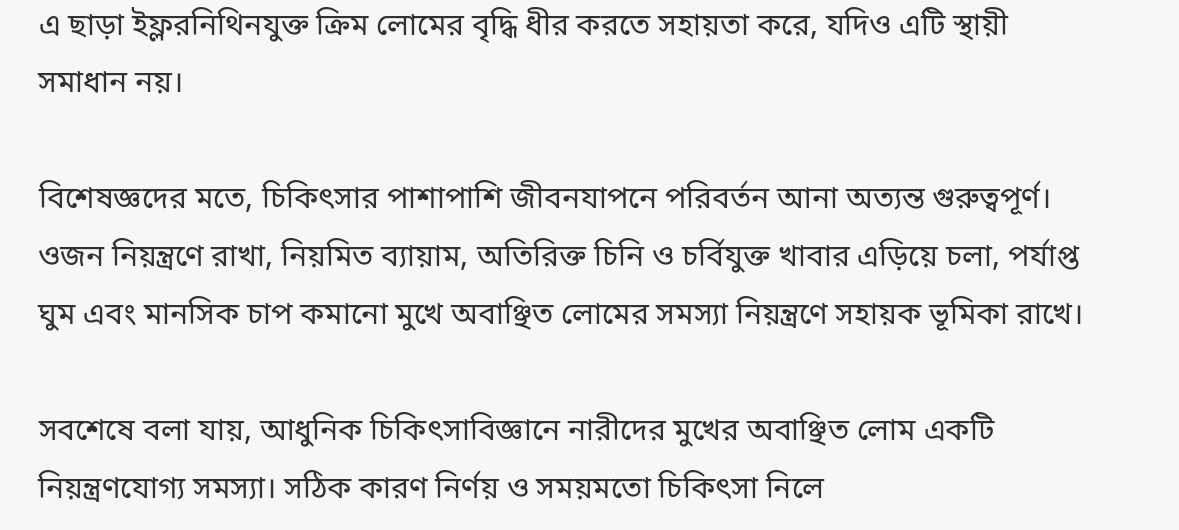এ ছাড়া ইফ্লরনিথিনযুক্ত ক্রিম লোমের বৃদ্ধি ধীর করতে সহায়তা করে, যদিও এটি স্থায়ী সমাধান নয়।

বিশেষজ্ঞদের মতে, চিকিৎসার পাশাপাশি জীবনযাপনে পরিবর্তন আনা অত্যন্ত গুরুত্বপূর্ণ। ওজন নিয়ন্ত্রণে রাখা, নিয়মিত ব্যায়াম, অতিরিক্ত চিনি ও চর্বিযুক্ত খাবার এড়িয়ে চলা, পর্যাপ্ত ঘুম এবং মানসিক চাপ কমানো মুখে অবাঞ্ছিত লোমের সমস্যা নিয়ন্ত্রণে সহায়ক ভূমিকা রাখে।

সবশেষে বলা যায়, আধুনিক চিকিৎসাবিজ্ঞানে নারীদের মুখের অবাঞ্ছিত লোম একটি নিয়ন্ত্রণযোগ্য সমস্যা। সঠিক কারণ নির্ণয় ও সময়মতো চিকিৎসা নিলে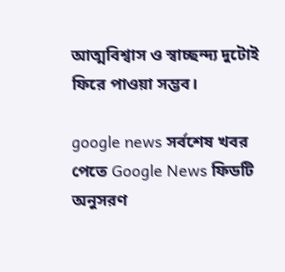আত্মবিশ্বাস ও স্বাচ্ছন্দ্য দুটোই ফিরে পাওয়া সম্ভব।

google news সর্বশেষ খবর পেতে Google News ফিডটি অনুসরণ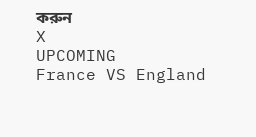করুন
X
UPCOMING
France VS England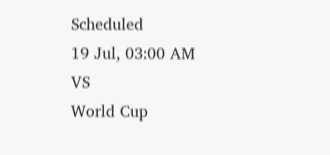Scheduled
19 Jul, 03:00 AM
VS
World Cup